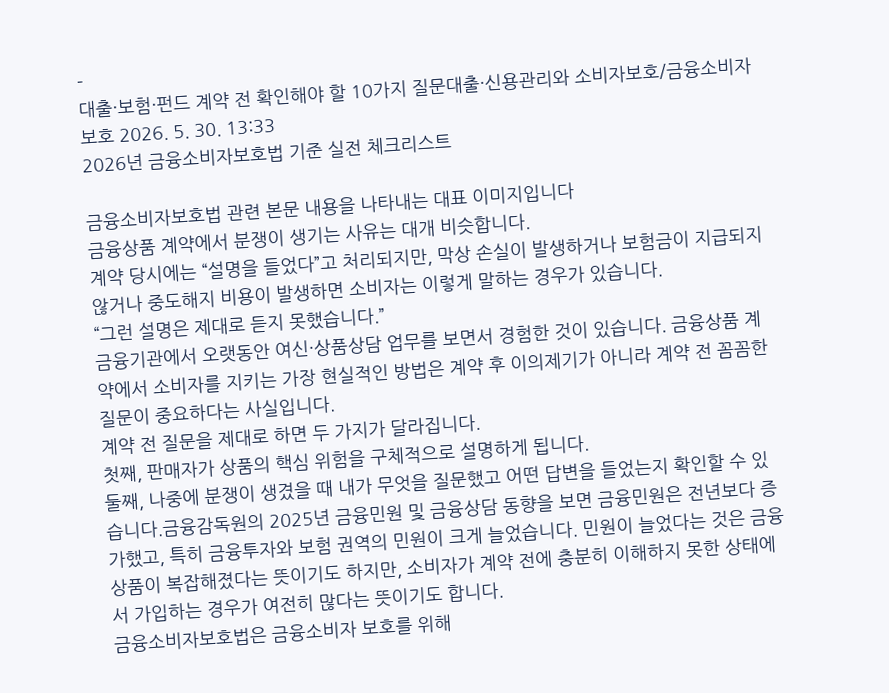-
대출·보험·펀드 계약 전 확인해야 할 10가지 질문대출·신용관리와 소비자보호/금융소비자보호 2026. 5. 30. 13:33
2026년 금융소비자보호법 기준 실전 체크리스트

금융소비자보호법 관련 본문 내용을 나타내는 대표 이미지입니다
금융상품 계약에서 분쟁이 생기는 사유는 대개 비슷합니다.
계약 당시에는 “설명을 들었다”고 처리되지만, 막상 손실이 발생하거나 보험금이 지급되지 않거나 중도해지 비용이 발생하면 소비자는 이렇게 말하는 경우가 있습니다.
“그런 설명은 제대로 듣지 못했습니다.”
금융기관에서 오랫동안 여신·상품상담 업무를 보면서 경험한 것이 있습니다. 금융상품 계약에서 소비자를 지키는 가장 현실적인 방법은 계약 후 이의제기가 아니라 계약 전 꼼꼼한 질문이 중요하다는 사실입니다.
계약 전 질문을 제대로 하면 두 가지가 달라집니다.
첫째, 판매자가 상품의 핵심 위험을 구체적으로 설명하게 됩니다.
둘째, 나중에 분쟁이 생겼을 때 내가 무엇을 질문했고 어떤 답변을 들었는지 확인할 수 있습니다.금융감독원의 2025년 금융민원 및 금융상담 동향을 보면 금융민원은 전년보다 증가했고, 특히 금융투자와 보험 권역의 민원이 크게 늘었습니다. 민원이 늘었다는 것은 금융상품이 복잡해졌다는 뜻이기도 하지만, 소비자가 계약 전에 충분히 이해하지 못한 상태에서 가입하는 경우가 여전히 많다는 뜻이기도 합니다.
금융소비자보호법은 금융소비자 보호를 위해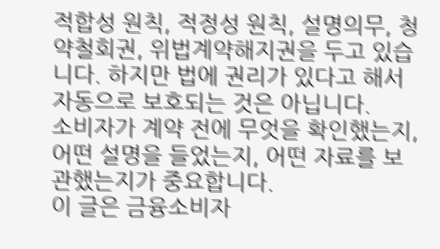적합성 원칙, 적정성 원칙, 설명의무, 청약철회권, 위법계약해지권을 두고 있습니다. 하지만 법에 권리가 있다고 해서 자동으로 보호되는 것은 아닙니다.
소비자가 계약 전에 무엇을 확인했는지, 어떤 설명을 들었는지, 어떤 자료를 보관했는지가 중요합니다.
이 글은 금융소비자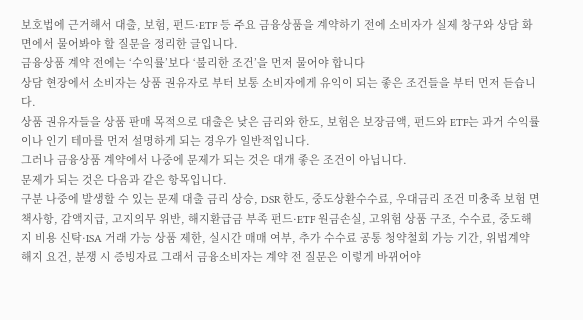보호법에 근거해서 대출, 보험, 펀드·ETF 등 주요 금융상품을 계약하기 전에 소비자가 실제 창구와 상담 화면에서 물어봐야 할 질문을 정리한 글입니다.
금융상품 계약 전에는 ‘수익률’보다 ‘불리한 조건’을 먼저 물어야 합니다
상담 현장에서 소비자는 상품 권유자로 부터 보통 소비자에게 유익이 되는 좋은 조건들을 부터 먼저 듣습니다.
상품 권유자들을 상품 판매 목적으로 대출은 낮은 금리와 한도, 보험은 보장금액, 펀드와 ETF는 과거 수익률이나 인기 테마를 먼저 설명하게 되는 경우가 일반적입니다.
그러나 금융상품 계약에서 나중에 문제가 되는 것은 대개 좋은 조건이 아닙니다.
문제가 되는 것은 다음과 같은 항목입니다.
구분 나중에 발생할 수 있는 문제 대출 금리 상승, DSR 한도, 중도상환수수료, 우대금리 조건 미충족 보험 면책사항, 감액지급, 고지의무 위반, 해지환급금 부족 펀드·ETF 원금손실, 고위험 상품 구조, 수수료, 중도해지 비용 신탁·ISA 거래 가능 상품 제한, 실시간 매매 여부, 추가 수수료 공통 청약철회 가능 기간, 위법계약해지 요건, 분쟁 시 증빙자료 그래서 금융소비자는 계약 전 질문은 이렇게 바뀌어야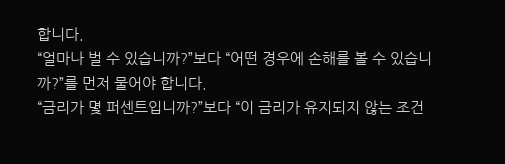합니다.
“얼마나 벌 수 있습니까?”보다 “어떤 경우에 손해를 볼 수 있습니까?”를 먼저 물어야 합니다.
“금리가 몇 퍼센트입니까?”보다 “이 금리가 유지되지 않는 조건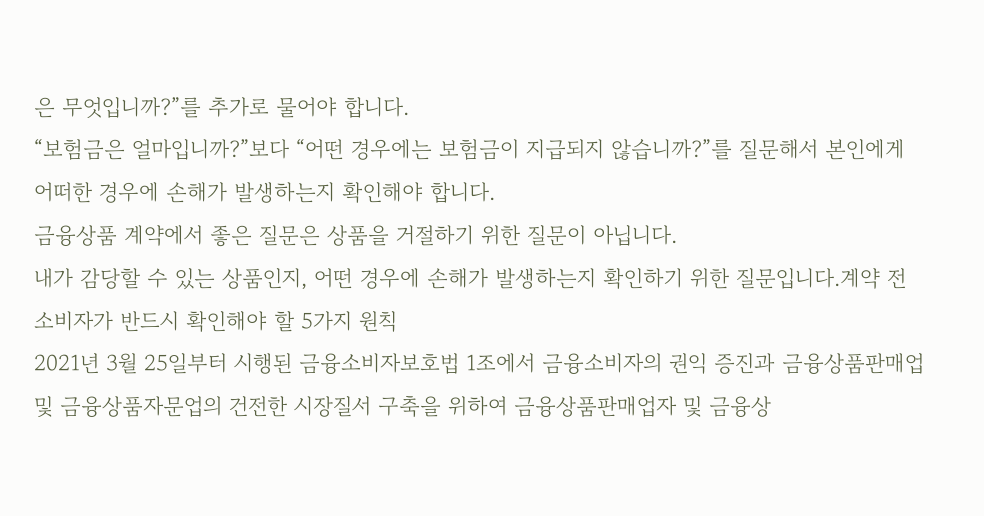은 무엇입니까?”를 추가로 물어야 합니다.
“보험금은 얼마입니까?”보다 “어떤 경우에는 보험금이 지급되지 않습니까?”를 질문해서 본인에게 어떠한 경우에 손해가 발생하는지 확인해야 합니다.
금융상품 계약에서 좋은 질문은 상품을 거절하기 위한 질문이 아닙니다.
내가 감당할 수 있는 상품인지, 어떤 경우에 손해가 발생하는지 확인하기 위한 질문입니다.계약 전 소비자가 반드시 확인해야 할 5가지 원칙
2021년 3월 25일부터 시행된 금융소비자보호법 1조에서 금융소비자의 권익 증진과 금융상품판매업 및 금융상품자문업의 건전한 시장질서 구축을 위하여 금융상품판매업자 및 금융상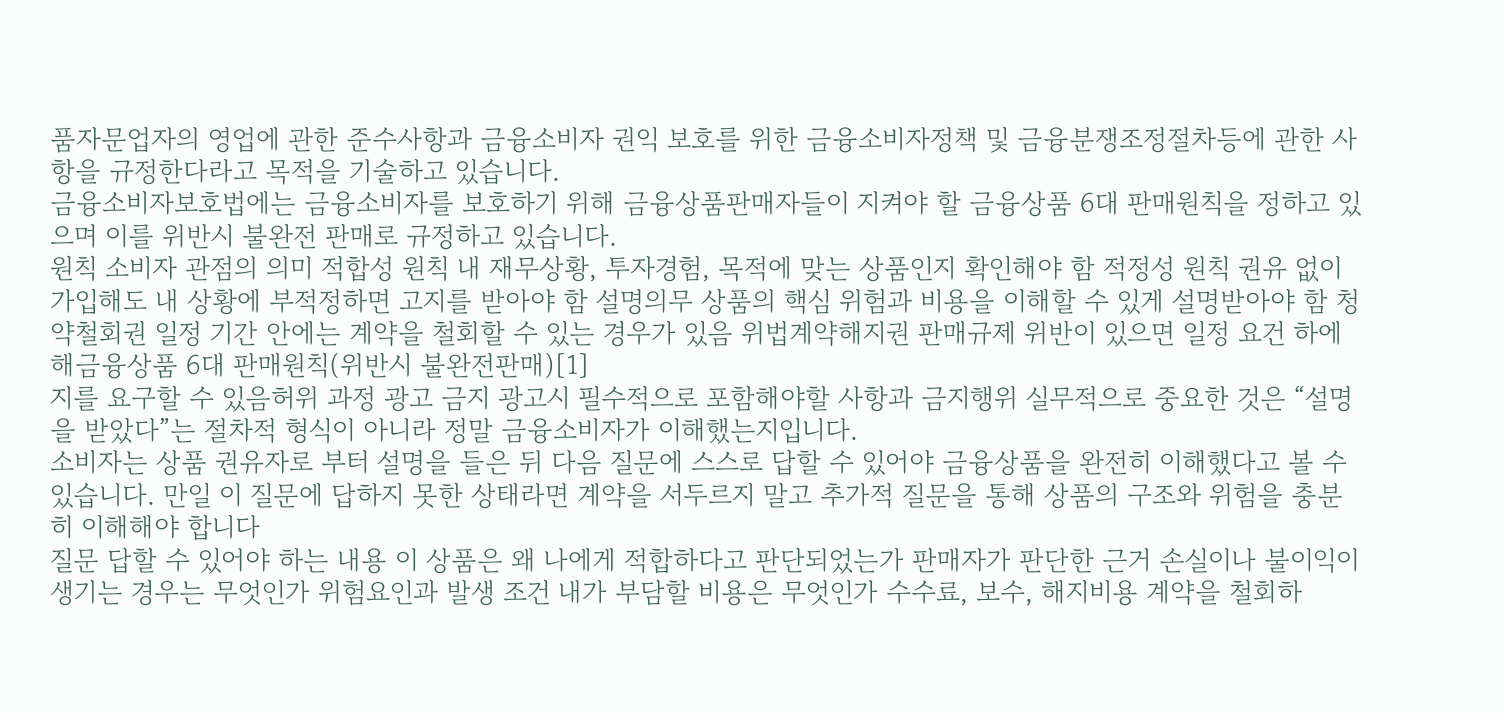품자문업자의 영업에 관한 준수사항과 금융소비자 권익 보호를 위한 금융소비자정책 및 금융분쟁조정절차등에 관한 사항을 규정한다라고 목적을 기술하고 있습니다.
금융소비자보호법에는 금융소비자를 보호하기 위해 금융상품판매자들이 지켜야 할 금융상품 6대 판매원칙을 정하고 있으며 이를 위반시 불완전 판매로 규정하고 있습니다.
원칙 소비자 관점의 의미 적합성 원칙 내 재무상황, 투자경험, 목적에 맞는 상품인지 확인해야 함 적정성 원칙 권유 없이 가입해도 내 상황에 부적정하면 고지를 받아야 함 설명의무 상품의 핵심 위험과 비용을 이해할 수 있게 설명받아야 함 청약철회권 일정 기간 안에는 계약을 철회할 수 있는 경우가 있음 위법계약해지권 판매규제 위반이 있으면 일정 요건 하에 해금융상품 6대 판매원칙(위반시 불완전판매)[1]
지를 요구할 수 있음허위 과정 광고 금지 광고시 필수적으로 포함해야할 사항과 금지행위 실무적으로 중요한 것은 “설명을 받았다”는 절차적 형식이 아니라 정말 금융소비자가 이해했는지입니다.
소비자는 상품 권유자로 부터 설명을 들은 뒤 다음 질문에 스스로 답할 수 있어야 금융상품을 완전히 이해했다고 볼 수 있습니다. 만일 이 질문에 답하지 못한 상태라면 계약을 서두르지 말고 추가적 질문을 통해 상품의 구조와 위험을 충분히 이해해야 합니다
질문 답할 수 있어야 하는 내용 이 상품은 왜 나에게 적합하다고 판단되었는가 판매자가 판단한 근거 손실이나 불이익이 생기는 경우는 무엇인가 위험요인과 발생 조건 내가 부담할 비용은 무엇인가 수수료, 보수, 해지비용 계약을 철회하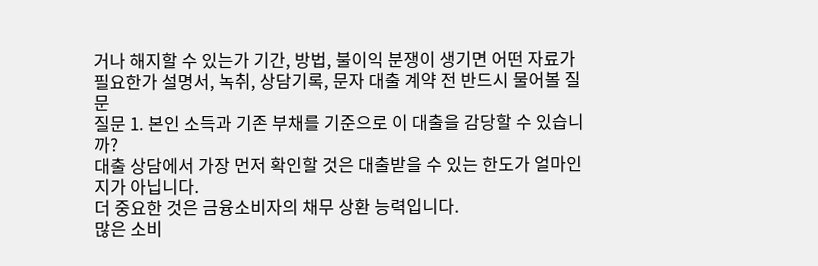거나 해지할 수 있는가 기간, 방법, 불이익 분쟁이 생기면 어떤 자료가 필요한가 설명서, 녹취, 상담기록, 문자 대출 계약 전 반드시 물어볼 질문
질문 1. 본인 소득과 기존 부채를 기준으로 이 대출을 감당할 수 있습니까?
대출 상담에서 가장 먼저 확인할 것은 대출받을 수 있는 한도가 얼마인지가 아닙니다.
더 중요한 것은 금융소비자의 채무 상환 능력입니다.
많은 소비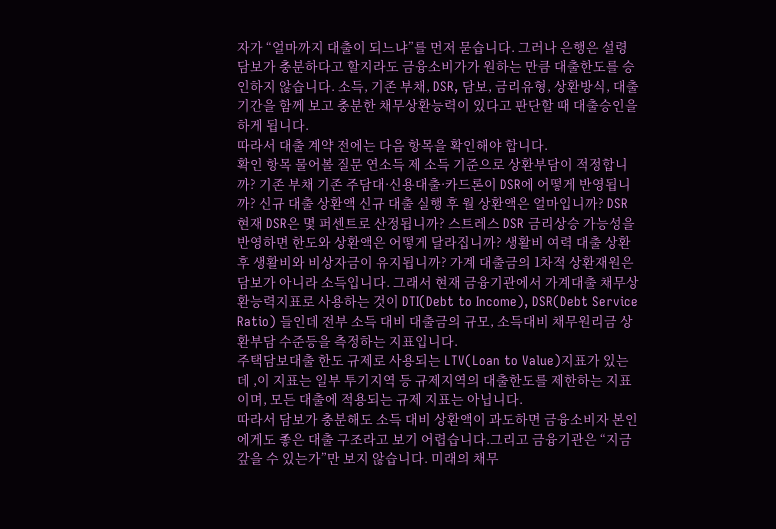자가 “얼마까지 대출이 되느냐”를 먼저 묻습니다. 그러나 은행은 설령 담보가 충분하다고 할지라도 금융소비가가 원하는 만큼 대출한도를 승인하지 않습니다. 소득, 기존 부채, DSR, 담보, 금리유형, 상환방식, 대출기간을 함께 보고 충분한 채무상환능력이 있다고 판단할 때 대출승인을 하게 됩니다.
따라서 대출 계약 전에는 다음 항목을 확인해야 합니다.
확인 항목 물어볼 질문 연소득 제 소득 기준으로 상환부담이 적정합니까? 기존 부채 기존 주담대·신용대출·카드론이 DSR에 어떻게 반영됩니까? 신규 대출 상환액 신규 대출 실행 후 월 상환액은 얼마입니까? DSR 현재 DSR은 몇 퍼센트로 산정됩니까? 스트레스 DSR 금리상승 가능성을 반영하면 한도와 상환액은 어떻게 달라집니까? 생활비 여력 대출 상환 후 생활비와 비상자금이 유지됩니까? 가계 대출금의 1차적 상환재원은 담보가 아니라 소득입니다. 그래서 현재 금융기관에서 가계대출 채무상환능력지표로 사용하는 것이 DTI(Debt to Income), DSR(Debt Service Ratio) 들인데 전부 소득 대비 대출금의 규모, 소득대비 채무원리금 상환부담 수준등을 측정하는 지표입니다.
주택담보대출 한도 규제로 사용되는 LTV(Loan to Value)지표가 있는데 ,이 지표는 일부 투기지역 등 규제지역의 대출한도를 제한하는 지표이며, 모든 대출에 적용되는 규제 지표는 아닙니다.
따라서 담보가 충분해도 소득 대비 상환액이 과도하면 금융소비자 본인에게도 좋은 대출 구조라고 보기 어렵습니다.그리고 금융기관은 “지금 갚을 수 있는가”만 보지 않습니다. 미래의 채무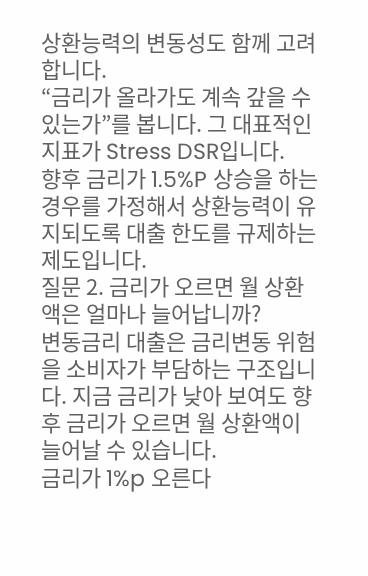상환능력의 변동성도 함께 고려합니다.
“금리가 올라가도 계속 갚을 수 있는가”를 봅니다. 그 대표적인 지표가 Stress DSR입니다.
향후 금리가 1.5%P 상승을 하는 경우를 가정해서 상환능력이 유지되도록 대출 한도를 규제하는 제도입니다.
질문 2. 금리가 오르면 월 상환액은 얼마나 늘어납니까?
변동금리 대출은 금리변동 위험을 소비자가 부담하는 구조입니다. 지금 금리가 낮아 보여도 향후 금리가 오르면 월 상환액이 늘어날 수 있습니다.
금리가 1%p 오른다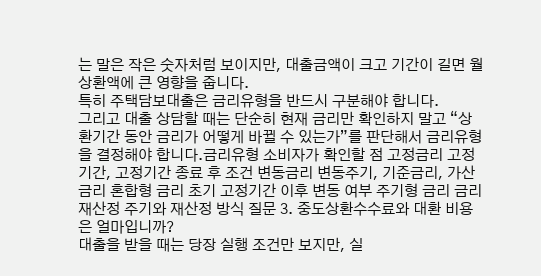는 말은 작은 숫자처럼 보이지만, 대출금액이 크고 기간이 길면 월 상환액에 큰 영향을 줍니다.
특히 주택담보대출은 금리유형을 반드시 구분해야 합니다.
그리고 대출 상담할 때는 단순히 현재 금리만 확인하지 말고 “상환기간 동안 금리가 어떻게 바뀔 수 있는가”를 판단해서 금리유형을 결정해야 합니다.금리유형 소비자가 확인할 점 고정금리 고정기간, 고정기간 종료 후 조건 변동금리 변동주기, 기준금리, 가산금리 혼합형 금리 초기 고정기간 이후 변동 여부 주기형 금리 금리 재산정 주기와 재산정 방식 질문 3. 중도상환수수료와 대환 비용은 얼마입니까?
대출을 받을 때는 당장 실행 조건만 보지만, 실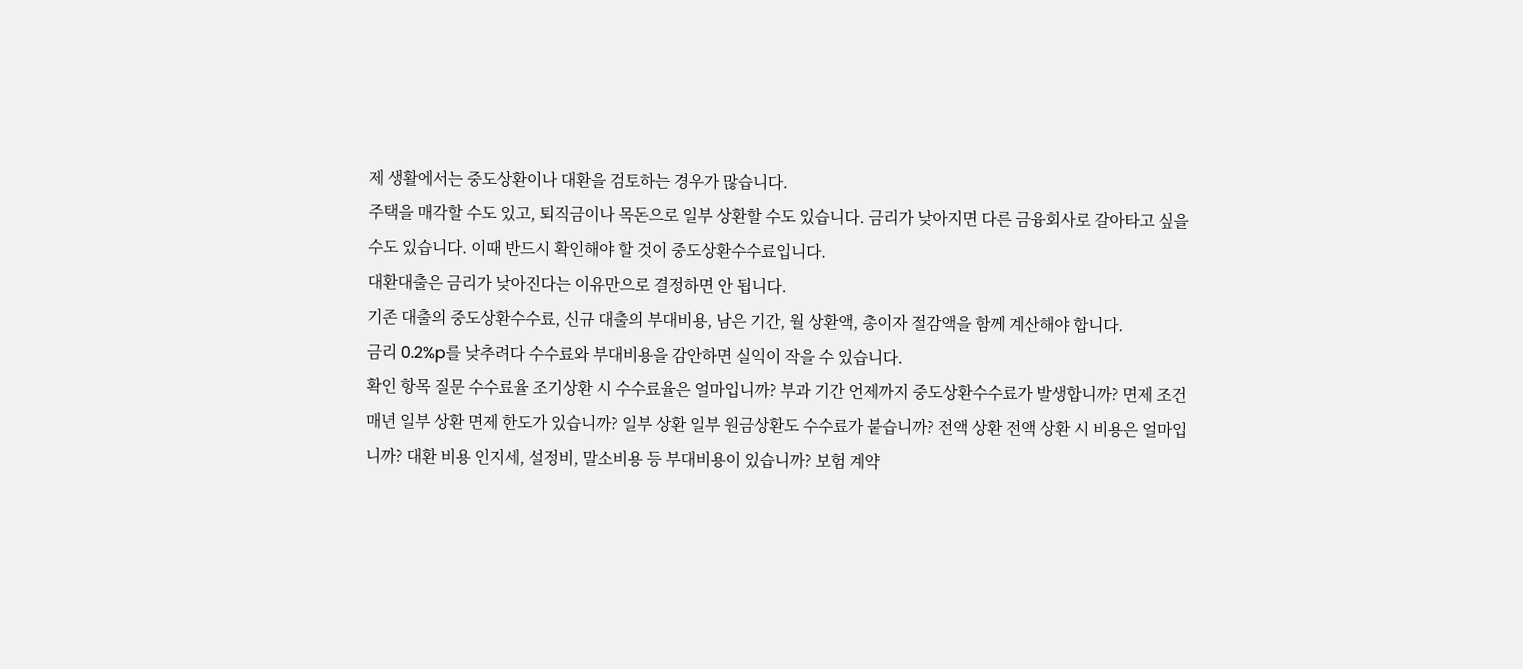제 생활에서는 중도상환이나 대환을 검토하는 경우가 많습니다.
주택을 매각할 수도 있고, 퇴직금이나 목돈으로 일부 상환할 수도 있습니다. 금리가 낮아지면 다른 금융회사로 갈아타고 싶을 수도 있습니다. 이때 반드시 확인해야 할 것이 중도상환수수료입니다.
대환대출은 금리가 낮아진다는 이유만으로 결정하면 안 됩니다.
기존 대출의 중도상환수수료, 신규 대출의 부대비용, 남은 기간, 월 상환액, 총이자 절감액을 함께 계산해야 합니다.
금리 0.2%p를 낮추려다 수수료와 부대비용을 감안하면 실익이 작을 수 있습니다.
확인 항목 질문 수수료율 조기상환 시 수수료율은 얼마입니까? 부과 기간 언제까지 중도상환수수료가 발생합니까? 면제 조건 매년 일부 상환 면제 한도가 있습니까? 일부 상환 일부 원금상환도 수수료가 붙습니까? 전액 상환 전액 상환 시 비용은 얼마입니까? 대환 비용 인지세, 설정비, 말소비용 등 부대비용이 있습니까? 보험 계약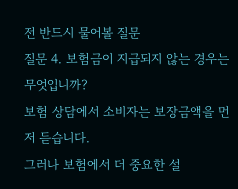전 반드시 물어볼 질문
질문 4. 보험금이 지급되지 않는 경우는 무엇입니까?
보험 상담에서 소비자는 보장금액을 먼저 듣습니다.
그러나 보험에서 더 중요한 설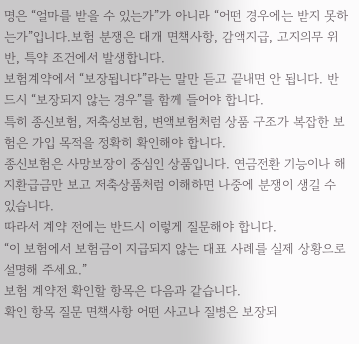명은 “얼마를 받을 수 있는가”가 아니라 “어떤 경우에는 받지 못하는가”입니다.보험 분쟁은 대개 면책사항, 감액지급, 고지의무 위반, 특약 조건에서 발생합니다.
보험계약에서 “보장됩니다”라는 말만 듣고 끝내면 안 됩니다. 반드시 “보장되지 않는 경우”를 함께 들어야 합니다.
특히 종신보험, 저축성보험, 변액보험처럼 상품 구조가 복잡한 보험은 가입 목적을 정확히 확인해야 합니다.
종신보험은 사망보장이 중심인 상품입니다. 연금전환 기능이나 해지환급금만 보고 저축상품처럼 이해하면 나중에 분쟁이 생길 수 있습니다.
따라서 계약 전에는 반드시 이렇게 질문해야 합니다.
“이 보험에서 보험금이 지급되지 않는 대표 사례를 실제 상황으로 설명해 주세요.”
보험 계약전 확인할 항목은 다음과 같습니다.
확인 항목 질문 면책사항 어떤 사고나 질병은 보장되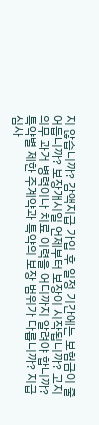지 않습니까? 감액지급 가입 후 일정 기간에는 보험금이 줄어듭니까? 보장개시일 언제부터 보장이 시작됩니까? 고지의무 과거 병력이나 치료 이력을 어디까지 알려야 합니까? 특약별 제한 주계약과 특약의 보장 범위가 다릅니까? 지급심사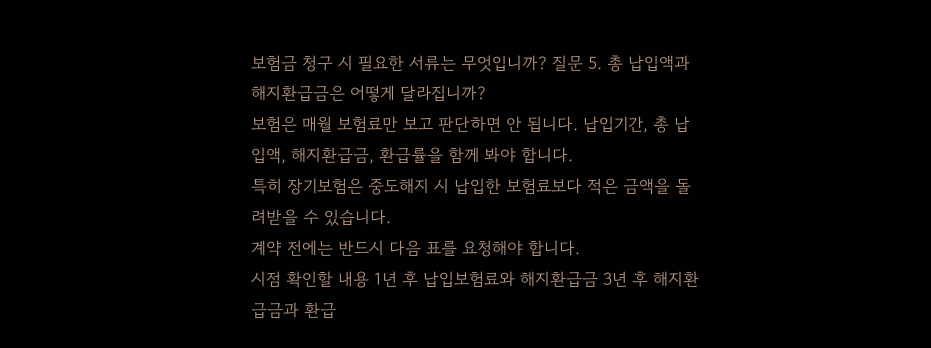보험금 청구 시 필요한 서류는 무엇입니까? 질문 5. 총 납입액과 해지환급금은 어떻게 달라집니까?
보험은 매월 보험료만 보고 판단하면 안 됩니다. 납입기간, 총 납입액, 해지환급금, 환급률을 함께 봐야 합니다.
특히 장기보험은 중도해지 시 납입한 보험료보다 적은 금액을 돌려받을 수 있습니다.
계약 전에는 반드시 다음 표를 요청해야 합니다.
시점 확인할 내용 1년 후 납입보험료와 해지환급금 3년 후 해지환급금과 환급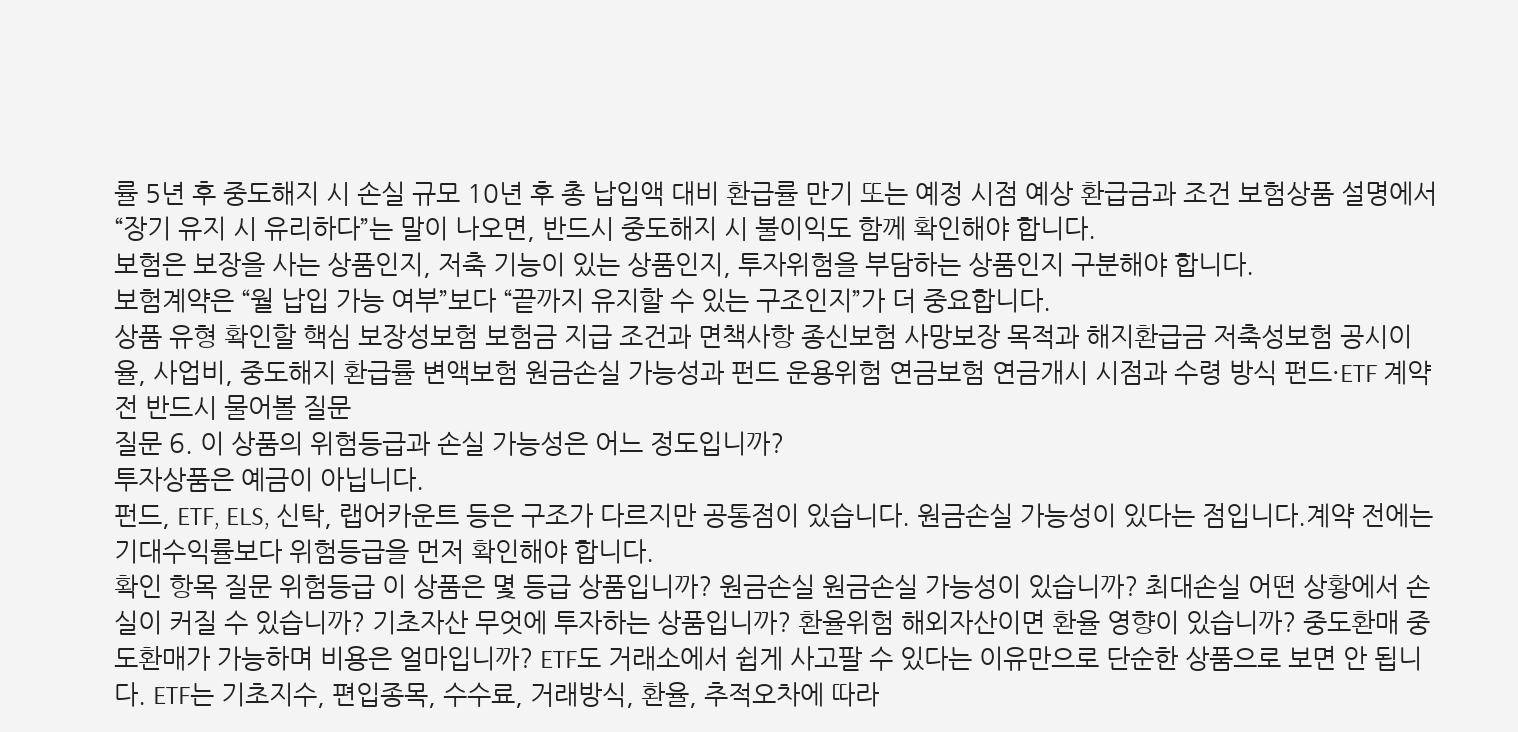률 5년 후 중도해지 시 손실 규모 10년 후 총 납입액 대비 환급률 만기 또는 예정 시점 예상 환급금과 조건 보험상품 설명에서 “장기 유지 시 유리하다”는 말이 나오면, 반드시 중도해지 시 불이익도 함께 확인해야 합니다.
보험은 보장을 사는 상품인지, 저축 기능이 있는 상품인지, 투자위험을 부담하는 상품인지 구분해야 합니다.
보험계약은 “월 납입 가능 여부”보다 “끝까지 유지할 수 있는 구조인지”가 더 중요합니다.
상품 유형 확인할 핵심 보장성보험 보험금 지급 조건과 면책사항 종신보험 사망보장 목적과 해지환급금 저축성보험 공시이율, 사업비, 중도해지 환급률 변액보험 원금손실 가능성과 펀드 운용위험 연금보험 연금개시 시점과 수령 방식 펀드·ETF 계약 전 반드시 물어볼 질문
질문 6. 이 상품의 위험등급과 손실 가능성은 어느 정도입니까?
투자상품은 예금이 아닙니다.
펀드, ETF, ELS, 신탁, 랩어카운트 등은 구조가 다르지만 공통점이 있습니다. 원금손실 가능성이 있다는 점입니다.계약 전에는 기대수익률보다 위험등급을 먼저 확인해야 합니다.
확인 항목 질문 위험등급 이 상품은 몇 등급 상품입니까? 원금손실 원금손실 가능성이 있습니까? 최대손실 어떤 상황에서 손실이 커질 수 있습니까? 기초자산 무엇에 투자하는 상품입니까? 환율위험 해외자산이면 환율 영향이 있습니까? 중도환매 중도환매가 가능하며 비용은 얼마입니까? ETF도 거래소에서 쉽게 사고팔 수 있다는 이유만으로 단순한 상품으로 보면 안 됩니다. ETF는 기초지수, 편입종목, 수수료, 거래방식, 환율, 추적오차에 따라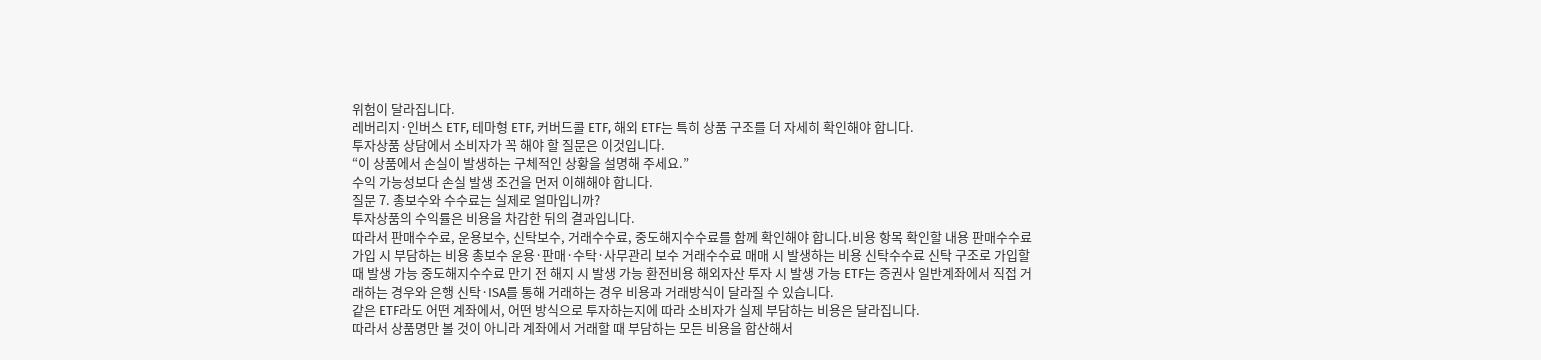위험이 달라집니다.
레버리지·인버스 ETF, 테마형 ETF, 커버드콜 ETF, 해외 ETF는 특히 상품 구조를 더 자세히 확인해야 합니다.
투자상품 상담에서 소비자가 꼭 해야 할 질문은 이것입니다.
“이 상품에서 손실이 발생하는 구체적인 상황을 설명해 주세요.”
수익 가능성보다 손실 발생 조건을 먼저 이해해야 합니다.
질문 7. 총보수와 수수료는 실제로 얼마입니까?
투자상품의 수익률은 비용을 차감한 뒤의 결과입니다.
따라서 판매수수료, 운용보수, 신탁보수, 거래수수료, 중도해지수수료를 함께 확인해야 합니다.비용 항목 확인할 내용 판매수수료 가입 시 부담하는 비용 총보수 운용·판매·수탁·사무관리 보수 거래수수료 매매 시 발생하는 비용 신탁수수료 신탁 구조로 가입할 때 발생 가능 중도해지수수료 만기 전 해지 시 발생 가능 환전비용 해외자산 투자 시 발생 가능 ETF는 증권사 일반계좌에서 직접 거래하는 경우와 은행 신탁·ISA를 통해 거래하는 경우 비용과 거래방식이 달라질 수 있습니다.
같은 ETF라도 어떤 계좌에서, 어떤 방식으로 투자하는지에 따라 소비자가 실제 부담하는 비용은 달라집니다.
따라서 상품명만 볼 것이 아니라 계좌에서 거래할 때 부담하는 모든 비용을 합산해서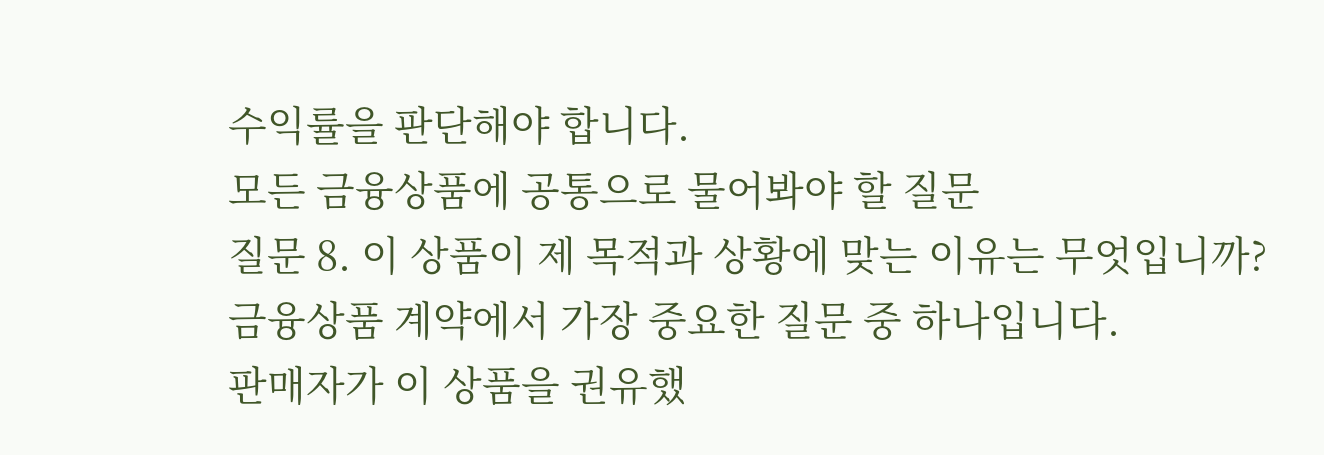수익률을 판단해야 합니다.
모든 금융상품에 공통으로 물어봐야 할 질문
질문 8. 이 상품이 제 목적과 상황에 맞는 이유는 무엇입니까?
금융상품 계약에서 가장 중요한 질문 중 하나입니다.
판매자가 이 상품을 권유했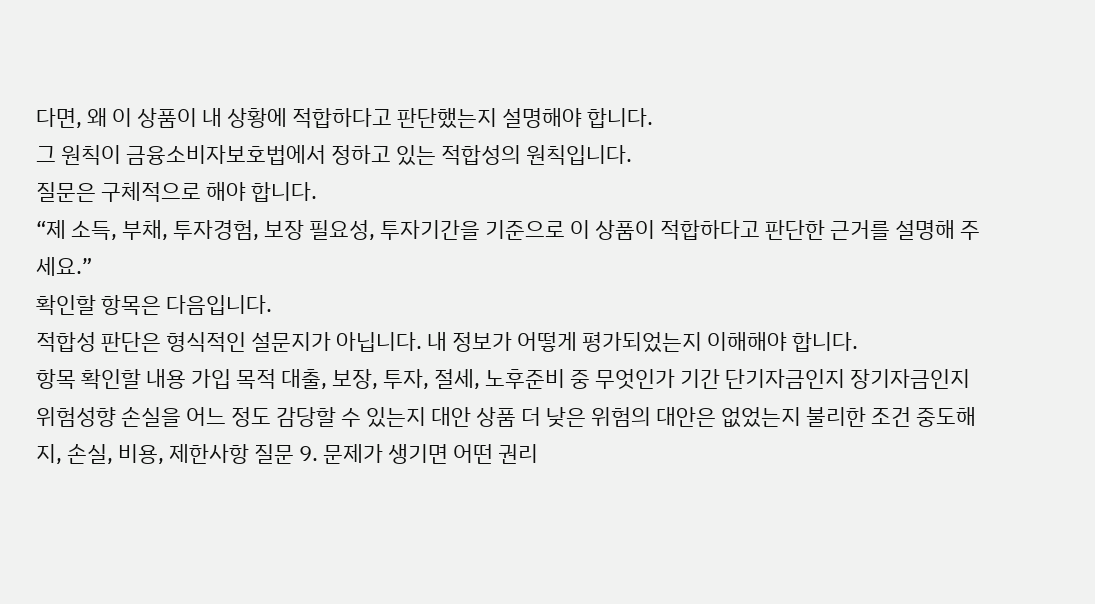다면, 왜 이 상품이 내 상황에 적합하다고 판단했는지 설명해야 합니다.
그 원칙이 금융소비자보호법에서 정하고 있는 적합성의 원칙입니다.
질문은 구체적으로 해야 합니다.
“제 소득, 부채, 투자경험, 보장 필요성, 투자기간을 기준으로 이 상품이 적합하다고 판단한 근거를 설명해 주세요.”
확인할 항목은 다음입니다.
적합성 판단은 형식적인 설문지가 아닙니다. 내 정보가 어떻게 평가되었는지 이해해야 합니다.
항목 확인할 내용 가입 목적 대출, 보장, 투자, 절세, 노후준비 중 무엇인가 기간 단기자금인지 장기자금인지 위험성향 손실을 어느 정도 감당할 수 있는지 대안 상품 더 낮은 위험의 대안은 없었는지 불리한 조건 중도해지, 손실, 비용, 제한사항 질문 9. 문제가 생기면 어떤 권리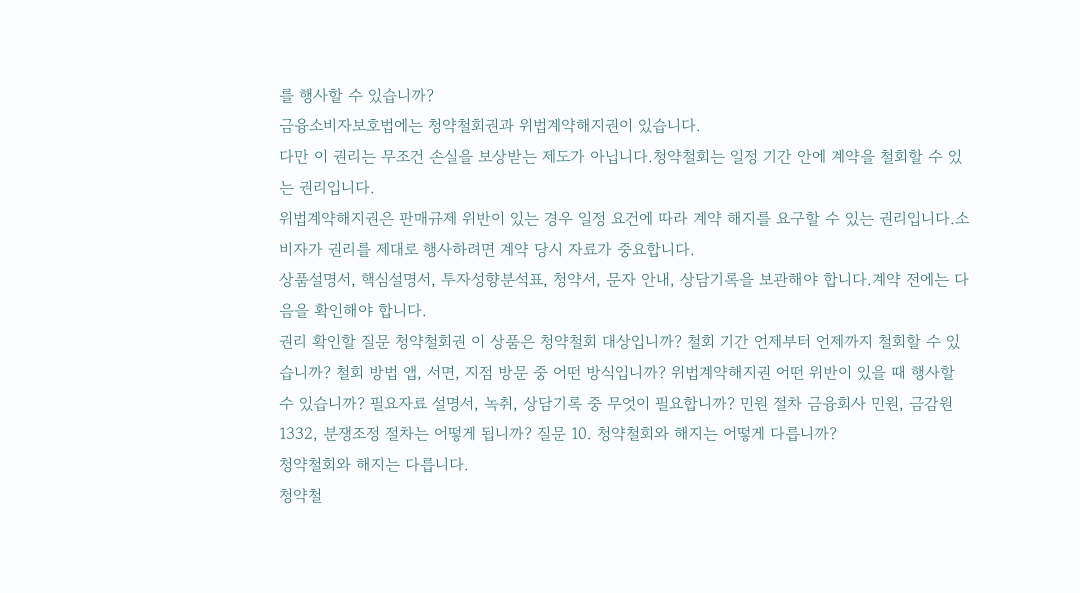를 행사할 수 있습니까?
금융소비자보호법에는 청약철회권과 위법계약해지권이 있습니다.
다만 이 권리는 무조건 손실을 보상받는 제도가 아닙니다.청약철회는 일정 기간 안에 계약을 철회할 수 있는 권리입니다.
위법계약해지권은 판매규제 위반이 있는 경우 일정 요건에 따라 계약 해지를 요구할 수 있는 권리입니다.소비자가 권리를 제대로 행사하려면 계약 당시 자료가 중요합니다.
상품설명서, 핵심설명서, 투자성향분석표, 청약서, 문자 안내, 상담기록을 보관해야 합니다.계약 전에는 다음을 확인해야 합니다.
권리 확인할 질문 청약철회권 이 상품은 청약철회 대상입니까? 철회 기간 언제부터 언제까지 철회할 수 있습니까? 철회 방법 앱, 서면, 지점 방문 중 어떤 방식입니까? 위법계약해지권 어떤 위반이 있을 때 행사할 수 있습니까? 필요자료 설명서, 녹취, 상담기록 중 무엇이 필요합니까? 민원 절차 금융회사 민원, 금감원 1332, 분쟁조정 절차는 어떻게 됩니까? 질문 10. 청약철회와 해지는 어떻게 다릅니까?
청약철회와 해지는 다릅니다.
청약철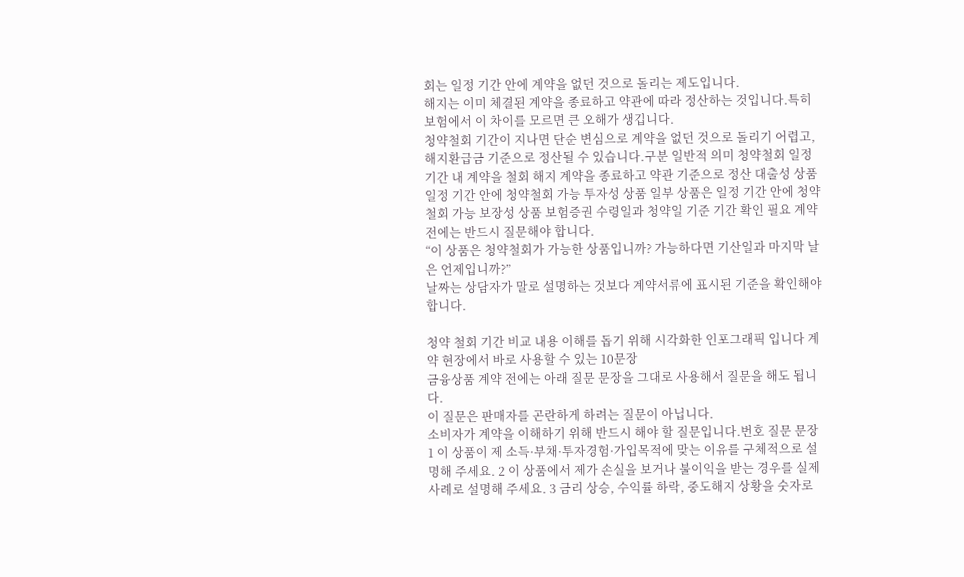회는 일정 기간 안에 계약을 없던 것으로 돌리는 제도입니다.
해지는 이미 체결된 계약을 종료하고 약관에 따라 정산하는 것입니다.특히 보험에서 이 차이를 모르면 큰 오해가 생깁니다.
청약철회 기간이 지나면 단순 변심으로 계약을 없던 것으로 돌리기 어렵고, 해지환급금 기준으로 정산될 수 있습니다.구분 일반적 의미 청약철회 일정 기간 내 계약을 철회 해지 계약을 종료하고 약관 기준으로 정산 대출성 상품 일정 기간 안에 청약철회 가능 투자성 상품 일부 상품은 일정 기간 안에 청약철회 가능 보장성 상품 보험증권 수령일과 청약일 기준 기간 확인 필요 계약 전에는 반드시 질문해야 합니다.
“이 상품은 청약철회가 가능한 상품입니까? 가능하다면 기산일과 마지막 날은 언제입니까?”
날짜는 상담자가 말로 설명하는 것보다 계약서류에 표시된 기준을 확인해야 합니다.

청약 철회 기간 비교 내용 이해를 돕기 위해 시각화한 인포그래픽 입니다 계약 현장에서 바로 사용할 수 있는 10문장
금융상품 계약 전에는 아래 질문 문장을 그대로 사용해서 질문을 해도 됩니다.
이 질문은 판매자를 곤란하게 하려는 질문이 아닙니다.
소비자가 계약을 이해하기 위해 반드시 해야 할 질문입니다.번호 질문 문장 1 이 상품이 제 소득·부채·투자경험·가입목적에 맞는 이유를 구체적으로 설명해 주세요. 2 이 상품에서 제가 손실을 보거나 불이익을 받는 경우를 실제 사례로 설명해 주세요. 3 금리 상승, 수익률 하락, 중도해지 상황을 숫자로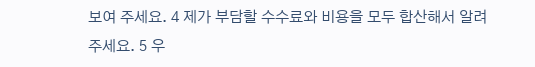보여 주세요. 4 제가 부담할 수수료와 비용을 모두 합산해서 알려 주세요. 5 우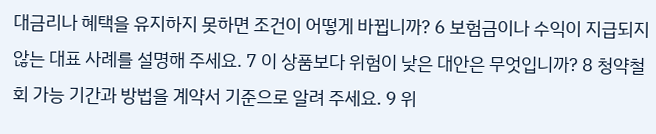대금리나 혜택을 유지하지 못하면 조건이 어떻게 바뀝니까? 6 보험금이나 수익이 지급되지 않는 대표 사례를 설명해 주세요. 7 이 상품보다 위험이 낮은 대안은 무엇입니까? 8 청약철회 가능 기간과 방법을 계약서 기준으로 알려 주세요. 9 위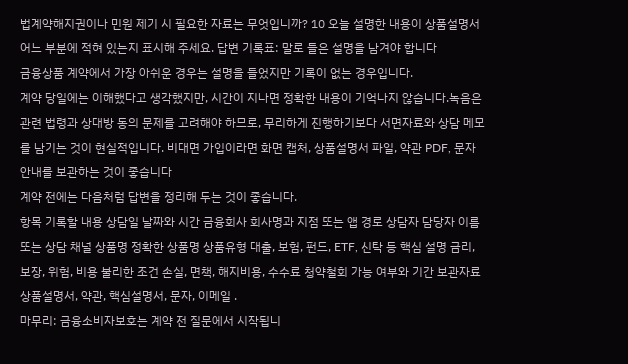법계약해지권이나 민원 제기 시 필요한 자료는 무엇입니까? 10 오늘 설명한 내용이 상품설명서 어느 부분에 적혀 있는지 표시해 주세요. 답변 기록표: 말로 들은 설명을 남겨야 합니다
금융상품 계약에서 가장 아쉬운 경우는 설명을 들었지만 기록이 없는 경우입니다.
계약 당일에는 이해했다고 생각했지만, 시간이 지나면 정확한 내용이 기억나지 않습니다.녹음은 관련 법령과 상대방 동의 문제를 고려해야 하므로, 무리하게 진행하기보다 서면자료와 상담 메모를 남기는 것이 현실적입니다. 비대면 가입이라면 화면 캡처, 상품설명서 파일, 약관 PDF, 문자 안내를 보관하는 것이 좋습니다
계약 전에는 다음처럼 답변을 정리해 두는 것이 좋습니다.
항목 기록할 내용 상담일 날짜와 시간 금융회사 회사명과 지점 또는 앱 경로 상담자 담당자 이름 또는 상담 채널 상품명 정확한 상품명 상품유형 대출, 보험, 펀드, ETF, 신탁 등 핵심 설명 금리, 보장, 위험, 비용 불리한 조건 손실, 면책, 해지비용, 수수료 청약철회 가능 여부와 기간 보관자료 상품설명서, 약관, 핵심설명서, 문자, 이메일 .
마무리: 금융소비자보호는 계약 전 질문에서 시작됩니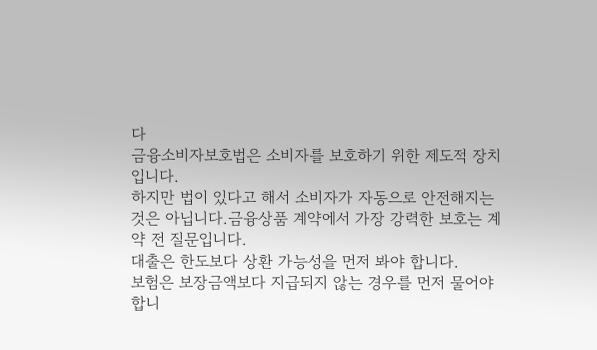다
금융소비자보호법은 소비자를 보호하기 위한 제도적 장치입니다.
하지만 법이 있다고 해서 소비자가 자동으로 안전해지는 것은 아닙니다.금융상품 계약에서 가장 강력한 보호는 계약 전 질문입니다.
대출은 한도보다 상환 가능성을 먼저 봐야 합니다.
보험은 보장금액보다 지급되지 않는 경우를 먼저 물어야 합니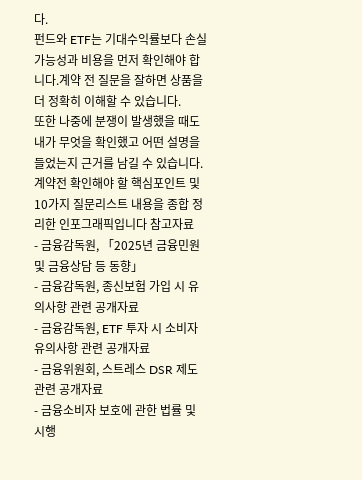다.
펀드와 ETF는 기대수익률보다 손실 가능성과 비용을 먼저 확인해야 합니다.계약 전 질문을 잘하면 상품을 더 정확히 이해할 수 있습니다.
또한 나중에 분쟁이 발생했을 때도 내가 무엇을 확인했고 어떤 설명을 들었는지 근거를 남길 수 있습니다.
계약전 확인해야 할 핵심포인트 및 10가지 질문리스트 내용을 종합 정리한 인포그래픽입니다 참고자료
- 금융감독원, 「2025년 금융민원 및 금융상담 등 동향」
- 금융감독원, 종신보험 가입 시 유의사항 관련 공개자료
- 금융감독원, ETF 투자 시 소비자 유의사항 관련 공개자료
- 금융위원회, 스트레스 DSR 제도 관련 공개자료
- 금융소비자 보호에 관한 법률 및 시행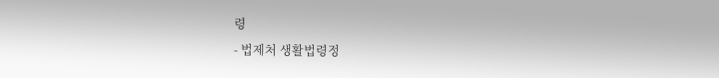령
- 법제처 생활법령정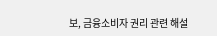보, 금융소비자 권리 관련 해설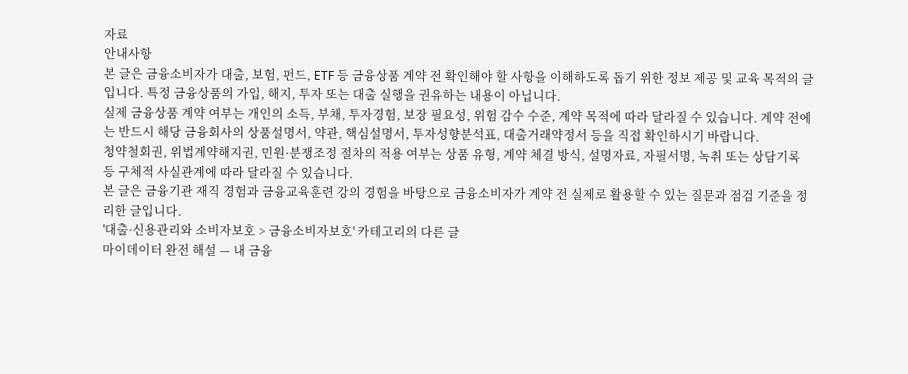자료
안내사항
본 글은 금융소비자가 대출, 보험, 펀드, ETF 등 금융상품 계약 전 확인해야 할 사항을 이해하도록 돕기 위한 정보 제공 및 교육 목적의 글입니다. 특정 금융상품의 가입, 해지, 투자 또는 대출 실행을 권유하는 내용이 아닙니다.
실제 금융상품 계약 여부는 개인의 소득, 부채, 투자경험, 보장 필요성, 위험 감수 수준, 계약 목적에 따라 달라질 수 있습니다. 계약 전에는 반드시 해당 금융회사의 상품설명서, 약관, 핵심설명서, 투자성향분석표, 대출거래약정서 등을 직접 확인하시기 바랍니다.
청약철회권, 위법계약해지권, 민원·분쟁조정 절차의 적용 여부는 상품 유형, 계약 체결 방식, 설명자료, 자필서명, 녹취 또는 상담기록 등 구체적 사실관계에 따라 달라질 수 있습니다.
본 글은 금융기관 재직 경험과 금융교육훈련 강의 경험을 바탕으로 금융소비자가 계약 전 실제로 활용할 수 있는 질문과 점검 기준을 정리한 글입니다.
'대출·신용관리와 소비자보호 > 금융소비자보호' 카테고리의 다른 글
마이데이터 완전 해설 — 내 금융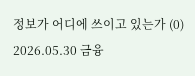정보가 어디에 쓰이고 있는가 (0) 2026.05.30 금융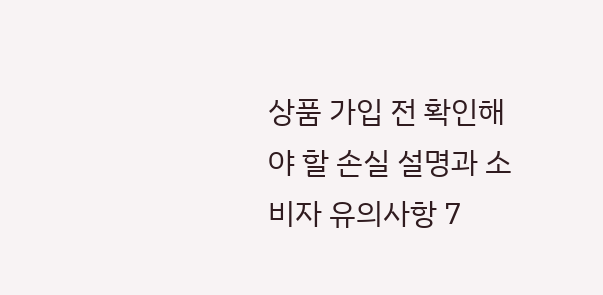상품 가입 전 확인해야 할 손실 설명과 소비자 유의사항 7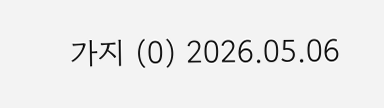가지 (0) 2026.05.06